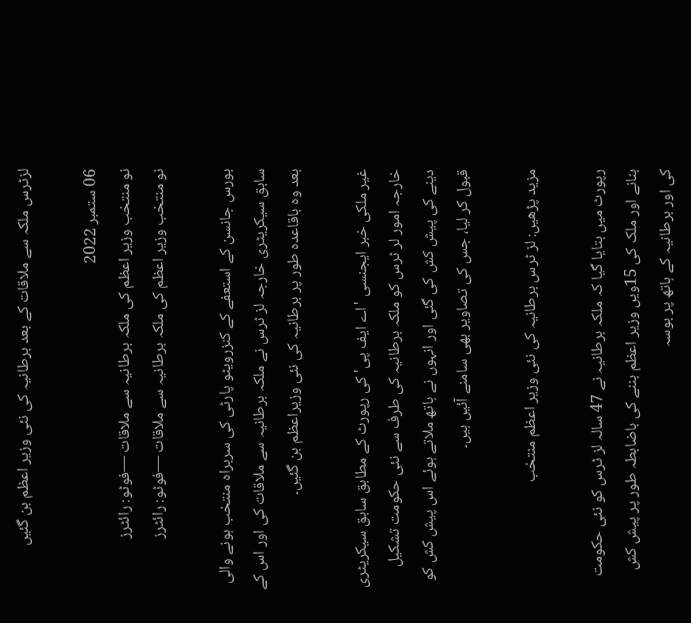لزٹرس ملکہ سے ملاقات کے بعد برطانیہ کی نئی وزیر اعظم بن گئیں

06 ستمبر 2022
نو منتخب وزیر اعظم کی ملکہ برطانیہ سے ملاقات —فوٹو: رائٹرز
نو منتخب وزیر اعظم کی ملکہ برطانیہ سے ملاقات —فوٹو: رائٹرز

بورس جانسن کے استعفے کے کنزرویٹو پارٹی کی سربراہ منتخب ہونے والی سابق سیکریٹری خارجہ لز ٹرس نے ملکہ برطانیہ سے ملاقات کی اور اس کے بعد وہ باقاعدہ طور پر برطانیہ کی نئی وزیراعظم بن گئیں۔

غیر ملکی خبر ایجنسی 'اے ایف پی' کی رپورٹ کے مطابق سابق سیکریٹری خارجہ امور لر ٹرس کو ملکہ برطانیہ کی طرف سے نئی حکومت تشکیل دینے کی پیش کش کی گئی اور انہوں نے ہاتھ ملاتے ہوئے اس پیش کش کو قبول کر لیا، جس کی تصاویر بھی سامنے آئیں ہیں۔

مزید پڑھیں: لز ٹرس برطانیہ کی نئی وزیر اعظم منتخب

رپورٹ میں بتایا گیا کہ ملکہ برطانیہ نے 47 سالہ لز ٹرس کو نئی حکومت بنانے اور ملک کی 15ویں وزیر اعظم بننے کی باضابطہ طور پر پیش کش کی اور برطانیہ کے ہاتھ پر بوسہ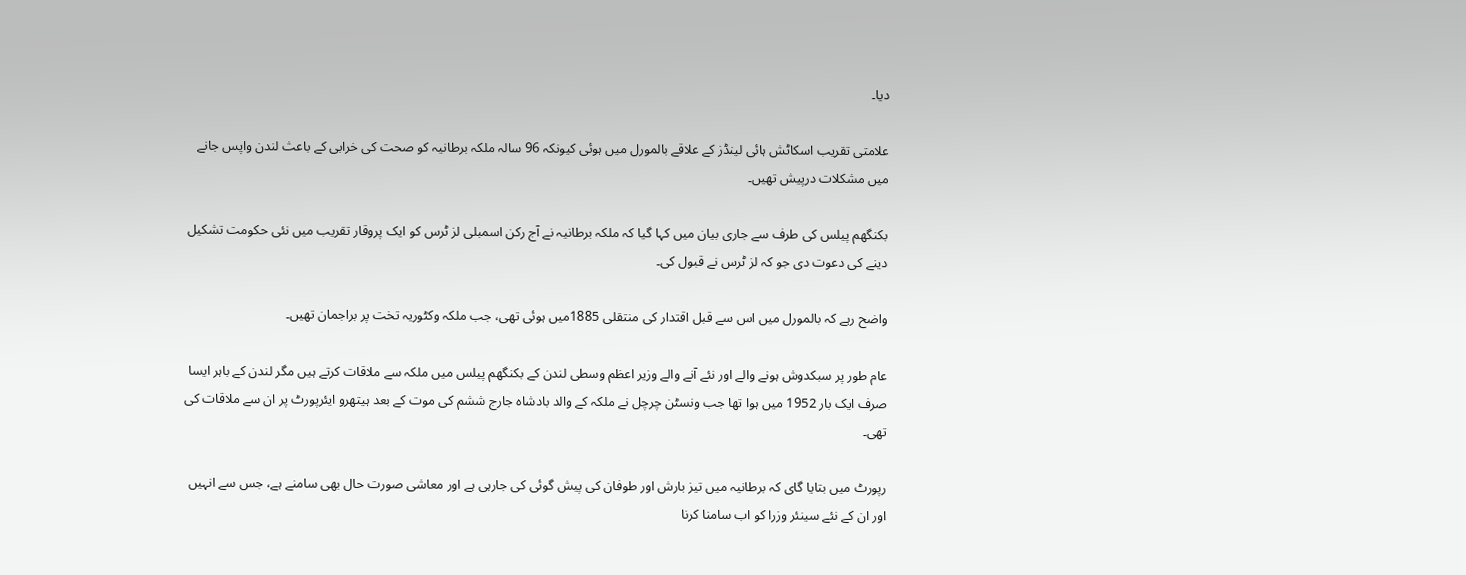دیا۔

علامتی تقریب اسکاٹش ہائی لینڈز کے علاقے بالمورل میں ہوئی کیونکہ 96 سالہ ملکہ برطانیہ کو صحت کی خرابی کے باعث لندن واپس جانے میں مشکلات درپیش تھیں۔

بکنگھم پیلس کی طرف سے جاری بیان میں کہا گیا کہ ملکہ برطانیہ نے آج رکن اسمبلی لز ٹرس کو ایک پروقار تقریب میں نئی حکومت تشکیل دینے کی دعوت دی جو کہ لز ٹرس نے قبول کی۔

واضح رہے کہ بالمورل میں اس سے قبل اقتدار کی منتقلی 1885میں ہوئی تھی، جب ملکہ وکٹوریہ تخت پر براجمان تھیں۔

عام طور پر سبکدوش ہونے والے اور نئے آنے والے وزیر اعظم وسطی لندن کے بکنگھم پیلس میں ملکہ سے ملاقات کرتے ہیں مگر لندن کے باہر ایسا صرف ایک بار 1952 میں ہوا تھا جب ونسٹن چرچل نے ملکہ کے والد بادشاہ جارج ششم کی موت کے بعد ہیتھرو ایئرپورٹ پر ان سے ملاقات کی تھی۔

رپورٹ میں بتایا گای کہ برطانیہ میں تیز بارش اور طوفان کی پیش گوئی کی جارہی ہے اور معاشی صورت حال بھی سامنے ہے، جس سے انہیں اور ان کے نئے سینئر وزرا کو اب سامنا کرنا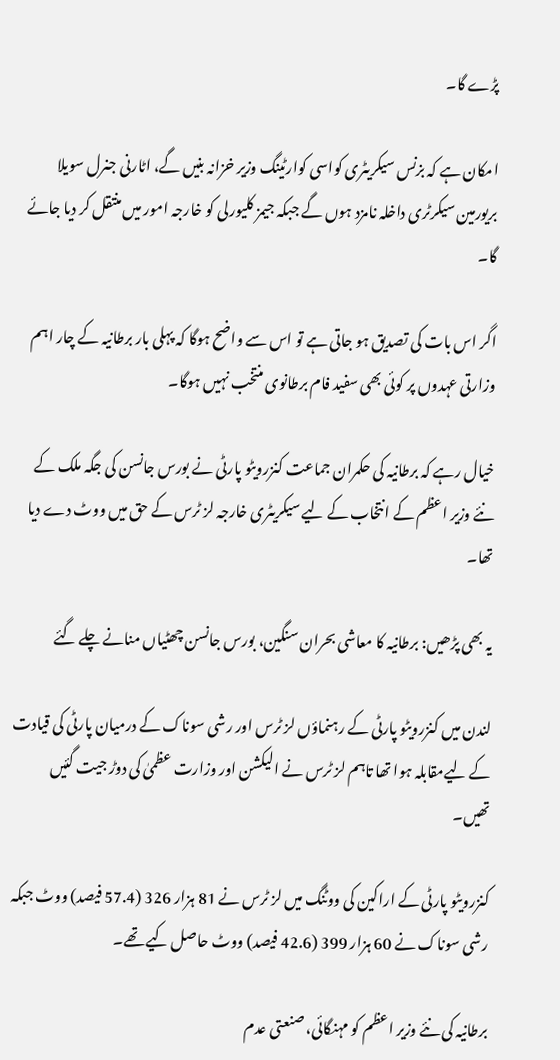پڑے گا۔

امکان ہے کہ بزنس سیکریٹری کواسی کوارٹینگ وزیر خزانہ بنیں گے، اٹارنی جنرل سویلا بریورمین سیکرٹری داخلہ نامزد ہوں گے جبکہ جیمز کلیورلی کو خارجہ امور میں منتقل کر دیا جائے گا۔

اگر اس بات کی تصدیق ہو جاتی ہے تو اس سے واضح ہوگا کہ پہلی بار برطانیہ کے چار اہم وزارتی عہدوں پر کوئی بھی سفید فام برطانوی منتخب نہیں ہوگا۔

خیال رہے کہ برطانیہ کی حکمران جماعت کنزرویٹو پارٹی نے بورس جانسن کی جگہ ملک کے نئے وزیر اعظم کے انتخاب کے لیے سیکریٹری خارجہ لز ٹرس کے حق میں ووٹ دے دیا تھا۔

یہ بھی پڑھیں: برطانیہ کا معاشی بحران سنگین، بورس جانسن چھٹیاں منانے چلے گئے

لندن میں کنزرویٹو پارٹی کے رہنماؤں لز ٹرس اور رشی سوناک کے درمیان پارٹی کی قیادت کے لیےمقابلہ ہوا تھا تاہم لز ٹرس نے الیکشن اور وزارت عظمیٰ کی دوڑ جیت گئیں تھیں۔

کنزرویٹو پارٹی کے اراکین کی ووٹنگ میں لز ٹرس نے 81 ہزار 326 (57.4 فیصد) ووٹ جبکہ رشی سوناک نے 60 ہزار 399 (42.6 فیصد) ووٹ حاصل کیے تھے۔

برطانیہ کی نئے وزیر اعظم کو مہنگائی، صنعتی عدم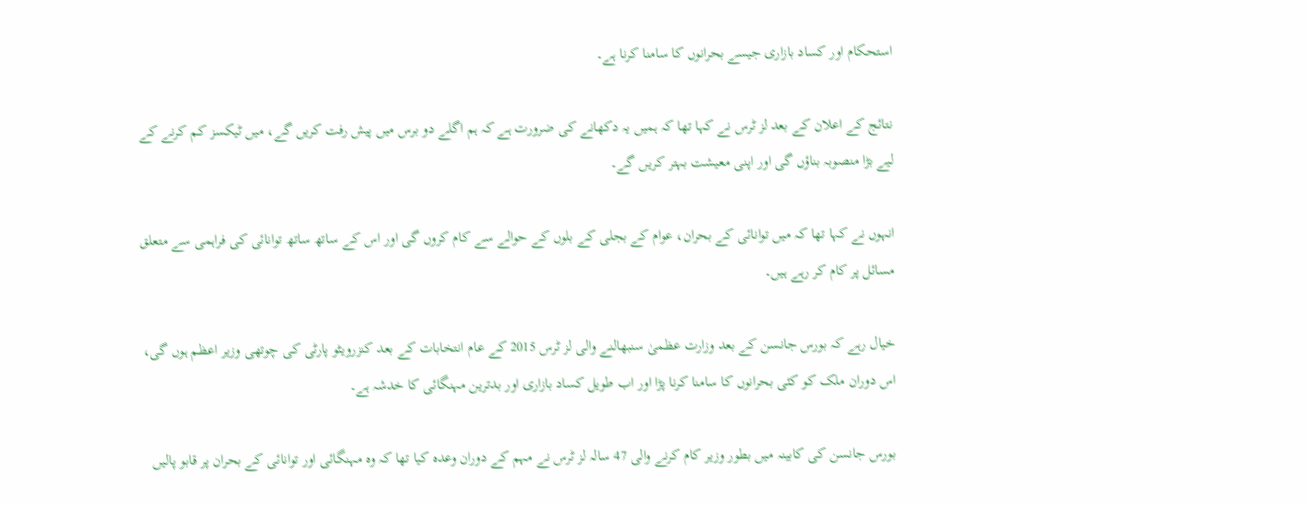استحکام اور کساد بازاری جیسے بحرانوں کا سامنا کرنا ہے۔

نتائج کے اعلان کے بعد لز ٹرس نے کہا تھا کہ ہمیں یہ دکھانے کی ضرورت ہے کہ ہم اگلے دو برس میں پیش رفت کریں گے، میں ٹیکسز کم کرنے کے لیے بڑا منصوبہ بناؤں گی اور اپنی معیشت بہتر کریں گے۔

انہوں نے کہا تھا کہ میں توانائی کے بحران، عوام کے بجلی کے بلوں کے حوالے سے کام کروں گی اور اس کے ساتھ ساتھ توانائی کی فراہمی سے متعلق مسائل پر کام کر رہے ہیں۔

خیال رہے کہ بورس جانسن کے بعد وزارت عظمیٰ سنبھالنے والی لز ٹرس 2015 کے عام انتخابات کے بعد کنزرویٹو پارٹی کی چوتھی وزیر اعظم ہوں گی، اس دوران ملک کو کئی بحرانوں کا سامنا کرنا پڑا اور اب طویل کساد بازاری اور بدترین مہنگائی کا خدشہ ہے۔

بورس جانسن کی کابینہ میں بطور وزیر کام کرنے والی 47 سالہ لز ٹرس نے مہم کے دوران وعدہ کیا تھا کہ وہ مہنگائی اور توانائی کے بحران پر قابو پالیں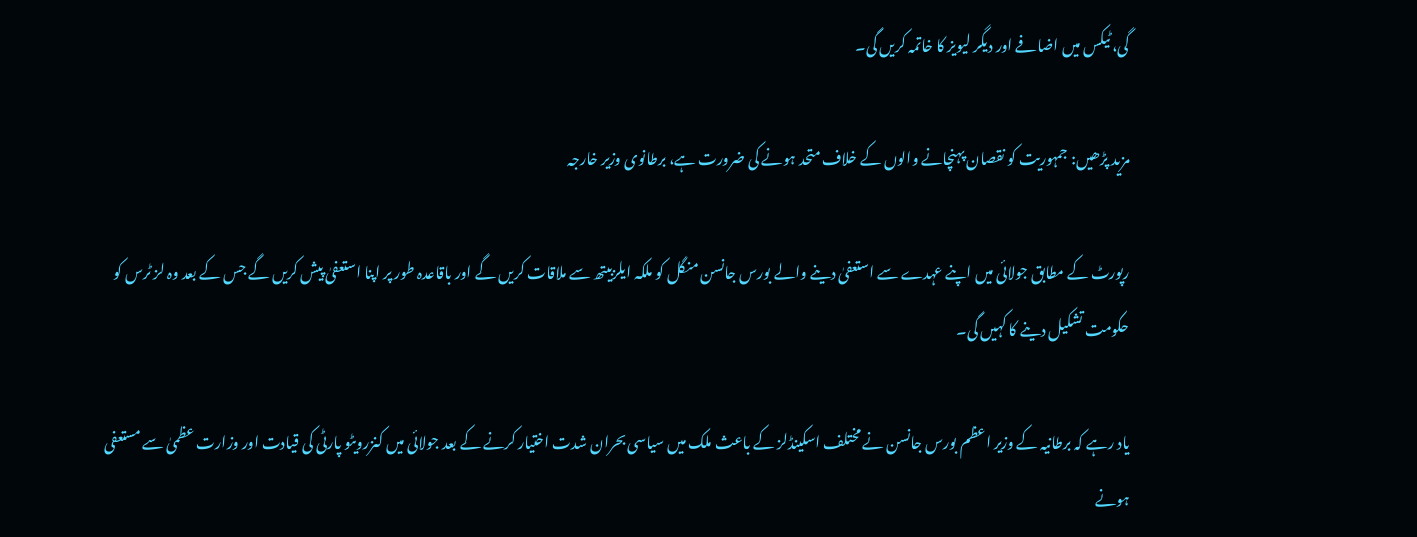گی، ٹیکس میں اضافے اور دیگر لیویز کا خاتمہ کریں گی۔

مزید پڑھیں: جمہوریت کو نقصان پہنچانے والوں کے خلاف متحد ہونے کی ضرورت ہے، برطانوی وزیر خارجہ

رپورٹ کے مطابق جولائی میں اپنے عہدے سے استعفیٰ دینے والے بورس جانسن منگل کو ملکہ ایلزبیتھ سے ملاقات کریں گے اور باقاعدہ طور پر اپنا استعفیٰ پیش کریں گے جس کے بعد وہ لز ٹرس کو حکومت تشکیل دینے کا کہیں گی۔

یاد رہے کہ برطانیہ کے وزیر اعظم بورس جانسن نے مختلف اسکینڈلز کے باعث ملک میں سیاسی بحران شدت اختیار کرنے کے بعد جولائی میں کنزرویٹو پارٹی کی قیادت اور وزارت عظمیٰ سے مستعفی ہونے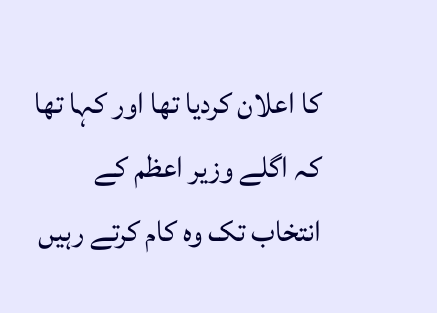کا اعلان کردیا تھا اور کہا تھا کہ اگلے وزیر اعظم کے انتخاب تک وہ کام کرتے رہیں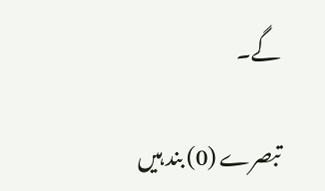گے۔

تبصرے (0) بند ہیں